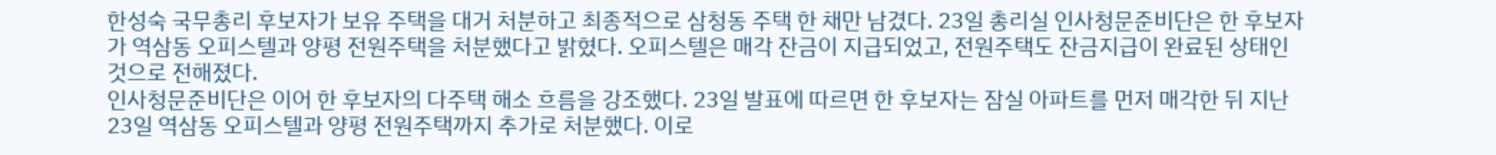한성숙 국무총리 후보자가 보유 주택을 대거 처분하고 최종적으로 삼청동 주택 한 채만 남겼다. 23일 총리실 인사청문준비단은 한 후보자가 역삼동 오피스텔과 양평 전원주택을 처분했다고 밝혔다. 오피스텔은 매각 잔금이 지급되었고, 전원주택도 잔금지급이 완료된 상태인 것으로 전해졌다.
인사청문준비단은 이어 한 후보자의 다주택 해소 흐름을 강조했다. 23일 발표에 따르면 한 후보자는 잠실 아파트를 먼저 매각한 뒤 지난 23일 역삼동 오피스텔과 양평 전원주택까지 추가로 처분했다. 이로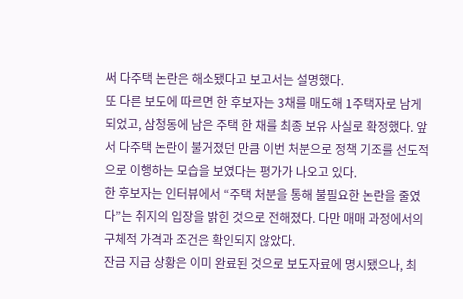써 다주택 논란은 해소됐다고 보고서는 설명했다.
또 다른 보도에 따르면 한 후보자는 3채를 매도해 1주택자로 남게 되었고, 삼청동에 남은 주택 한 채를 최종 보유 사실로 확정했다. 앞서 다주택 논란이 불거졌던 만큼 이번 처분으로 정책 기조를 선도적으로 이행하는 모습을 보였다는 평가가 나오고 있다.
한 후보자는 인터뷰에서 “주택 처분을 통해 불필요한 논란을 줄였다”는 취지의 입장을 밝힌 것으로 전해졌다. 다만 매매 과정에서의 구체적 가격과 조건은 확인되지 않았다.
잔금 지급 상황은 이미 완료된 것으로 보도자료에 명시됐으나, 최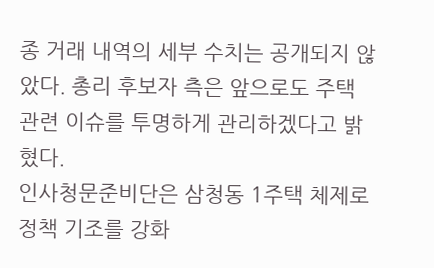종 거래 내역의 세부 수치는 공개되지 않았다. 총리 후보자 측은 앞으로도 주택 관련 이슈를 투명하게 관리하겠다고 밝혔다.
인사청문준비단은 삼청동 1주택 체제로 정책 기조를 강화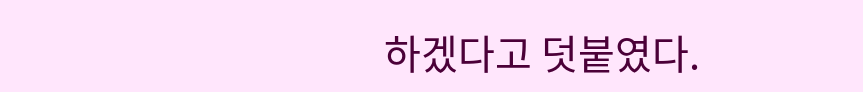하겠다고 덧붙였다.